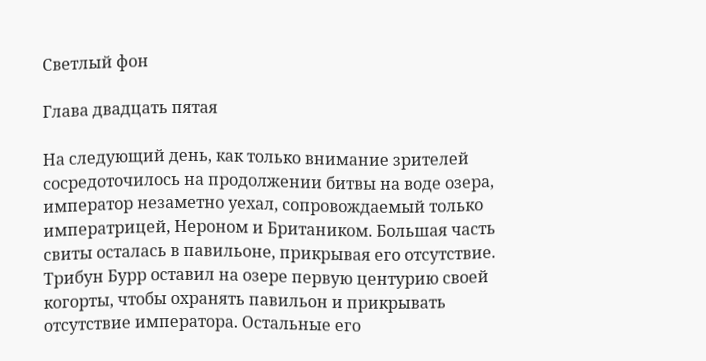Светлый фон

Глава двадцать пятая

На следующий день, как только внимание зрителей сосредоточилось на продолжении битвы на воде озера, император незаметно уехал, сопровождаемый только императрицей, Нероном и Британиком. Большая часть свиты осталась в павильоне, прикрывая его отсутствие. Трибун Бурр оставил на озере первую центурию своей когорты, чтобы охранять павильон и прикрывать отсутствие императора. Остальные его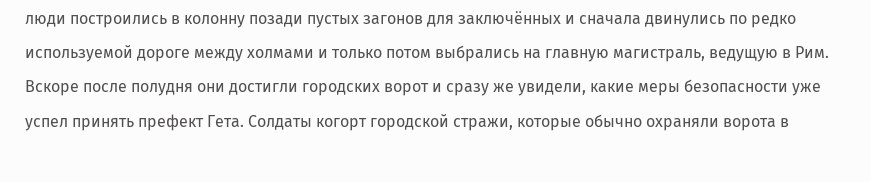люди построились в колонну позади пустых загонов для заключённых и сначала двинулись по редко используемой дороге между холмами и только потом выбрались на главную магистраль, ведущую в Рим. Вскоре после полудня они достигли городских ворот и сразу же увидели, какие меры безопасности уже успел принять префект Гета. Солдаты когорт городской стражи, которые обычно охраняли ворота в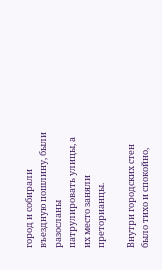город и собирали въездную пошлину, были разосланы патрулировать улицы, а их место заняли преторианцы.

Внутри городских стен было тихо и спокойно,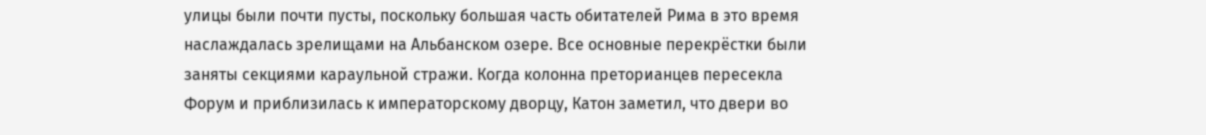улицы были почти пусты, поскольку большая часть обитателей Рима в это время наслаждалась зрелищами на Альбанском озере. Все основные перекрёстки были заняты секциями караульной стражи. Когда колонна преторианцев пересекла Форум и приблизилась к императорскому дворцу, Катон заметил, что двери во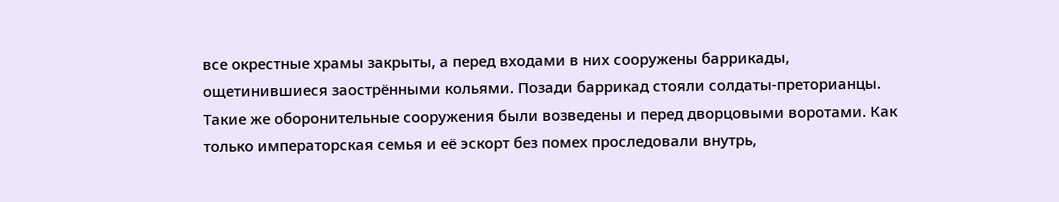все окрестные храмы закрыты, а перед входами в них сооружены баррикады, ощетинившиеся заострёнными кольями. Позади баррикад стояли солдаты-преторианцы. Такие же оборонительные сооружения были возведены и перед дворцовыми воротами. Как только императорская семья и её эскорт без помех проследовали внутрь,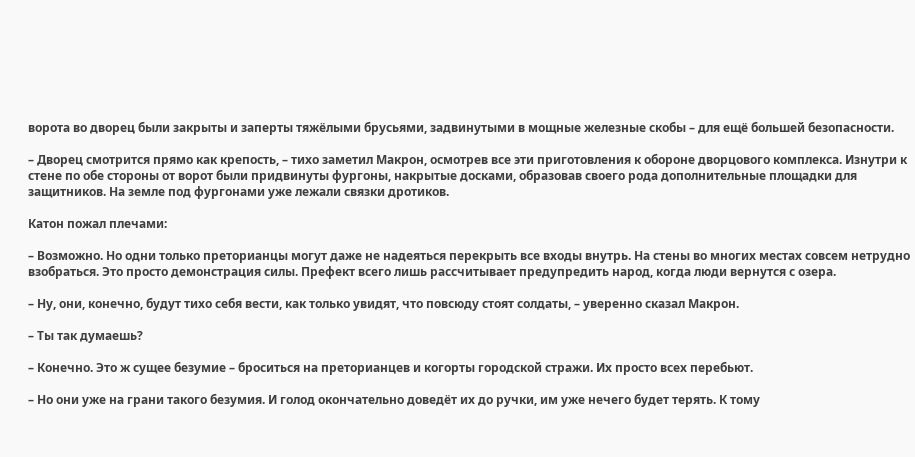ворота во дворец были закрыты и заперты тяжёлыми брусьями, задвинутыми в мощные железные скобы – для ещё большей безопасности.

– Дворец смотрится прямо как крепость, – тихо заметил Макрон, осмотрев все эти приготовления к обороне дворцового комплекса. Изнутри к стене по обе стороны от ворот были придвинуты фургоны, накрытые досками, образовав своего рода дополнительные площадки для защитников. На земле под фургонами уже лежали связки дротиков.

Катон пожал плечами:

– Возможно. Но одни только преторианцы могут даже не надеяться перекрыть все входы внутрь. На стены во многих местах совсем нетрудно взобраться. Это просто демонстрация силы. Префект всего лишь рассчитывает предупредить народ, когда люди вернутся с озера.

– Ну, они, конечно, будут тихо себя вести, как только увидят, что повсюду стоят солдаты, – уверенно сказал Макрон.

– Ты так думаешь?

– Конечно. Это ж сущее безумие – броситься на преторианцев и когорты городской стражи. Их просто всех перебьют.

– Но они уже на грани такого безумия. И голод окончательно доведёт их до ручки, им уже нечего будет терять. К тому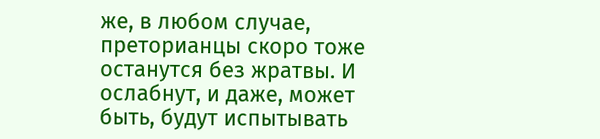же, в любом случае, преторианцы скоро тоже останутся без жратвы. И ослабнут, и даже, может быть, будут испытывать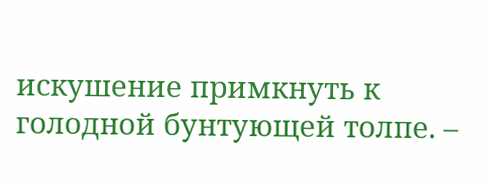искушение примкнуть к голодной бунтующей толпе. –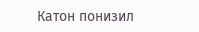Катон понизил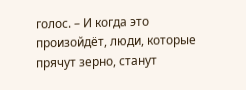голос. – И когда это произойдёт, люди, которые прячут зерно, станут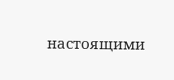настоящими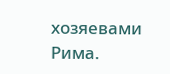хозяевами Рима.